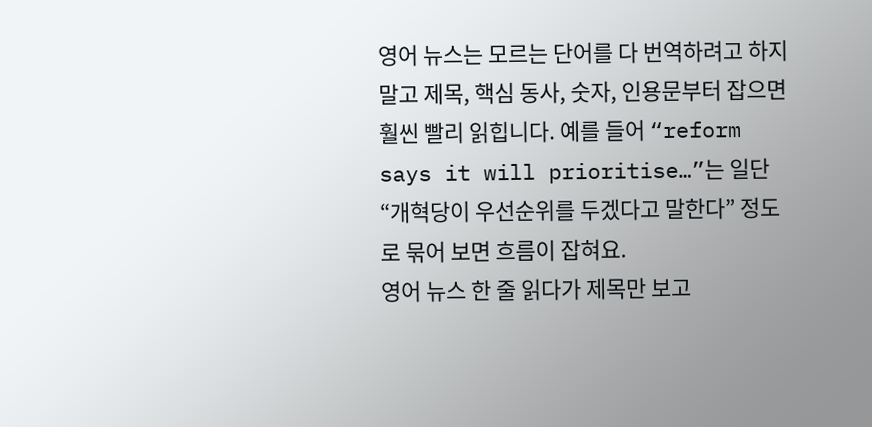영어 뉴스는 모르는 단어를 다 번역하려고 하지 말고 제목, 핵심 동사, 숫자, 인용문부터 잡으면 훨씬 빨리 읽힙니다. 예를 들어 “reform says it will prioritise…”는 일단 “개혁당이 우선순위를 두겠다고 말한다” 정도로 묶어 보면 흐름이 잡혀요.
영어 뉴스 한 줄 읽다가 제목만 보고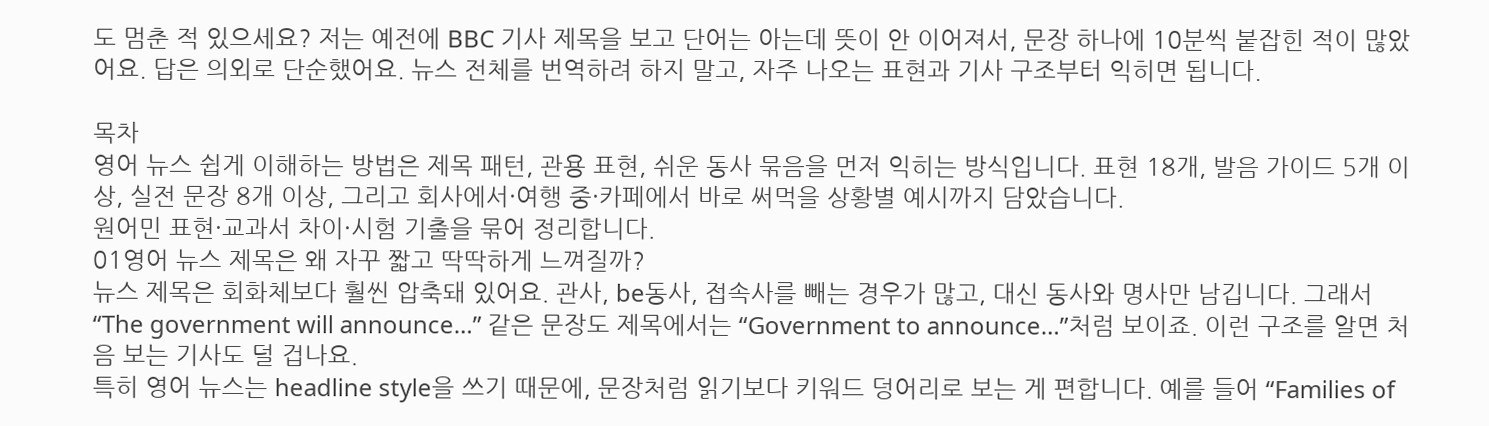도 멈춘 적 있으세요? 저는 예전에 BBC 기사 제목을 보고 단어는 아는데 뜻이 안 이어져서, 문장 하나에 10분씩 붙잡힌 적이 많았어요. 답은 의외로 단순했어요. 뉴스 전체를 번역하려 하지 말고, 자주 나오는 표현과 기사 구조부터 익히면 됩니다.

목차
영어 뉴스 쉽게 이해하는 방법은 제목 패턴, 관용 표현, 쉬운 동사 묶음을 먼저 익히는 방식입니다. 표현 18개, 발음 가이드 5개 이상, 실전 문장 8개 이상, 그리고 회사에서·여행 중·카페에서 바로 써먹을 상황별 예시까지 담았습니다.
원어민 표현·교과서 차이·시험 기출을 묶어 정리합니다.
01영어 뉴스 제목은 왜 자꾸 짧고 딱딱하게 느껴질까?
뉴스 제목은 회화체보다 훨씬 압축돼 있어요. 관사, be동사, 접속사를 빼는 경우가 많고, 대신 동사와 명사만 남깁니다. 그래서 “The government will announce…” 같은 문장도 제목에서는 “Government to announce…”처럼 보이죠. 이런 구조를 알면 처음 보는 기사도 덜 겁나요.
특히 영어 뉴스는 headline style을 쓰기 때문에, 문장처럼 읽기보다 키워드 덩어리로 보는 게 편합니다. 예를 들어 “Families of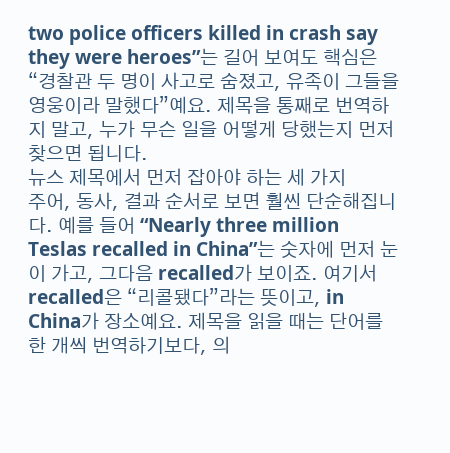two police officers killed in crash say they were heroes”는 길어 보여도 핵심은 “경찰관 두 명이 사고로 숨졌고, 유족이 그들을 영웅이라 말했다”예요. 제목을 통째로 번역하지 말고, 누가 무슨 일을 어떻게 당했는지 먼저 찾으면 됩니다.
뉴스 제목에서 먼저 잡아야 하는 세 가지
주어, 동사, 결과 순서로 보면 훨씬 단순해집니다. 예를 들어 “Nearly three million Teslas recalled in China”는 숫자에 먼저 눈이 가고, 그다음 recalled가 보이죠. 여기서 recalled은 “리콜됐다”라는 뜻이고, in China가 장소예요. 제목을 읽을 때는 단어를 한 개씩 번역하기보다, 의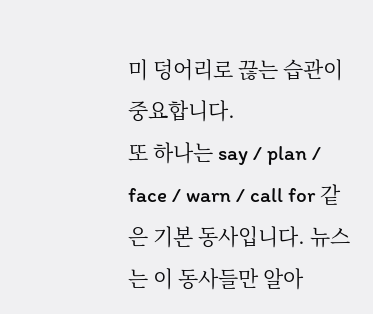미 덩어리로 끊는 습관이 중요합니다.
또 하나는 say / plan / face / warn / call for 같은 기본 동사입니다. 뉴스는 이 동사들만 알아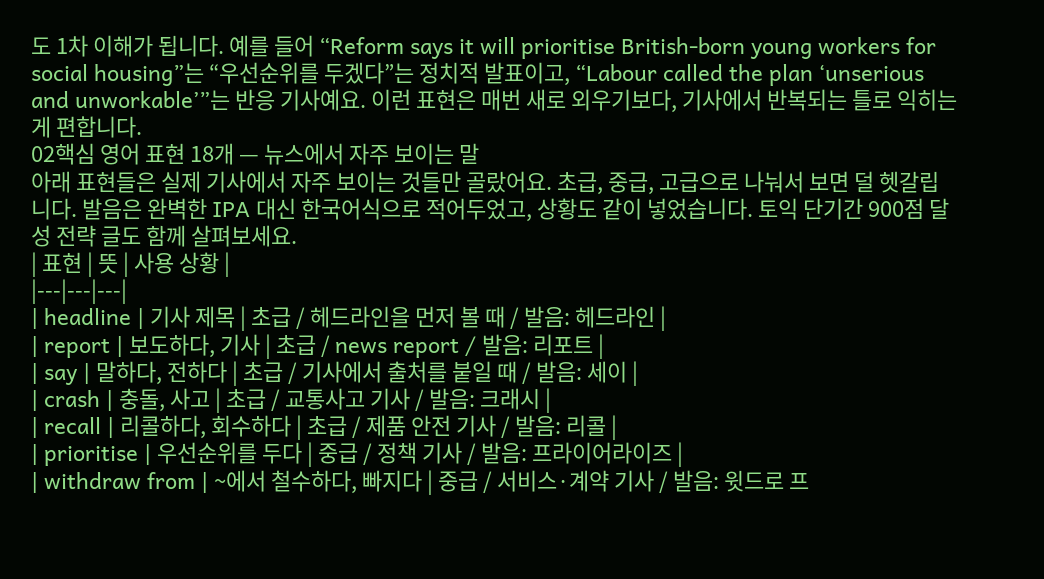도 1차 이해가 됩니다. 예를 들어 “Reform says it will prioritise British-born young workers for social housing”는 “우선순위를 두겠다”는 정치적 발표이고, “Labour called the plan ‘unserious and unworkable’”는 반응 기사예요. 이런 표현은 매번 새로 외우기보다, 기사에서 반복되는 틀로 익히는 게 편합니다.
02핵심 영어 표현 18개 — 뉴스에서 자주 보이는 말
아래 표현들은 실제 기사에서 자주 보이는 것들만 골랐어요. 초급, 중급, 고급으로 나눠서 보면 덜 헷갈립니다. 발음은 완벽한 IPA 대신 한국어식으로 적어두었고, 상황도 같이 넣었습니다. 토익 단기간 900점 달성 전략 글도 함께 살펴보세요.
| 표현 | 뜻 | 사용 상황 |
|---|---|---|
| headline | 기사 제목 | 초급 / 헤드라인을 먼저 볼 때 / 발음: 헤드라인 |
| report | 보도하다, 기사 | 초급 / news report / 발음: 리포트 |
| say | 말하다, 전하다 | 초급 / 기사에서 출처를 붙일 때 / 발음: 세이 |
| crash | 충돌, 사고 | 초급 / 교통사고 기사 / 발음: 크래시 |
| recall | 리콜하다, 회수하다 | 초급 / 제품 안전 기사 / 발음: 리콜 |
| prioritise | 우선순위를 두다 | 중급 / 정책 기사 / 발음: 프라이어라이즈 |
| withdraw from | ~에서 철수하다, 빠지다 | 중급 / 서비스·계약 기사 / 발음: 윗드로 프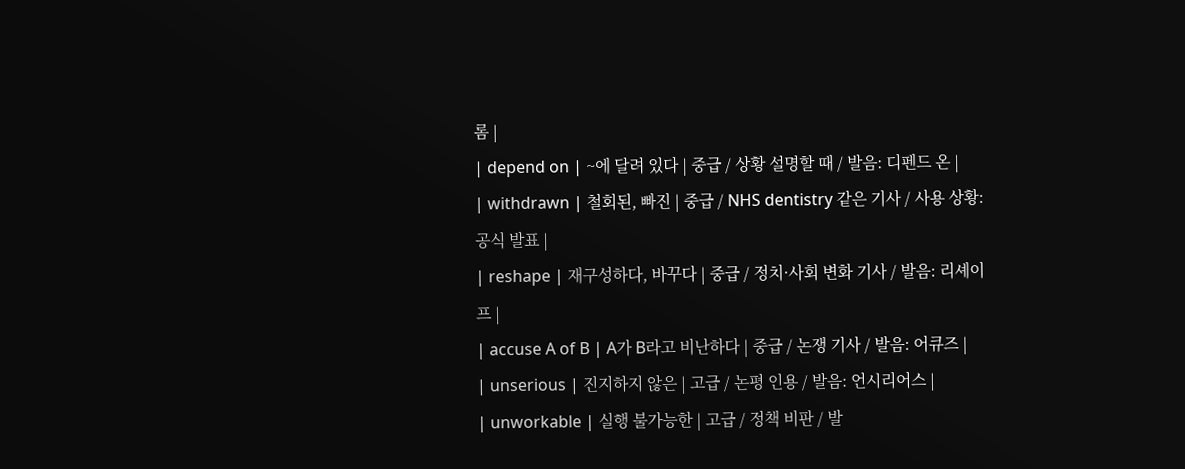롬 |
| depend on | ~에 달려 있다 | 중급 / 상황 설명할 때 / 발음: 디펜드 온 |
| withdrawn | 철회된, 빠진 | 중급 / NHS dentistry 같은 기사 / 사용 상황: 공식 발표 |
| reshape | 재구성하다, 바꾸다 | 중급 / 정치·사회 변화 기사 / 발음: 리셰이프 |
| accuse A of B | A가 B라고 비난하다 | 중급 / 논쟁 기사 / 발음: 어큐즈 |
| unserious | 진지하지 않은 | 고급 / 논평 인용 / 발음: 언시리어스 |
| unworkable | 실행 불가능한 | 고급 / 정책 비판 / 발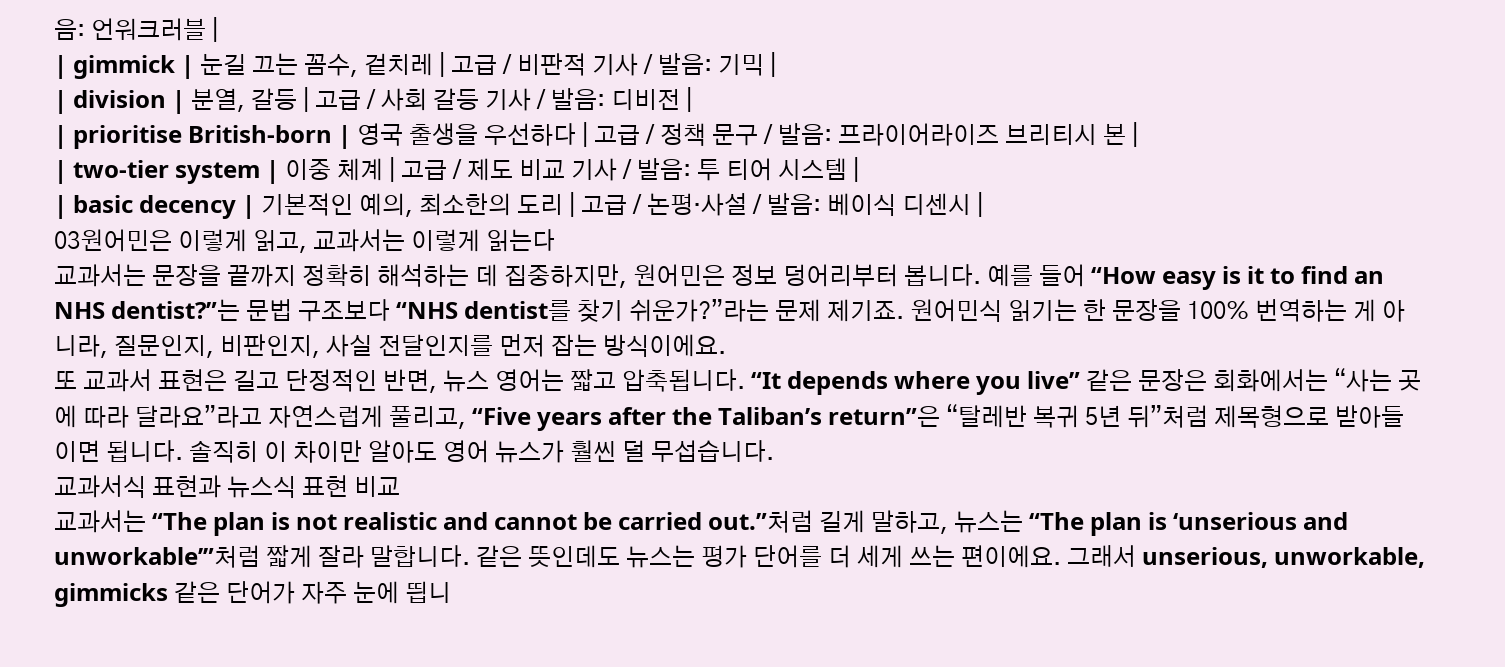음: 언워크러블 |
| gimmick | 눈길 끄는 꼼수, 겉치레 | 고급 / 비판적 기사 / 발음: 기믹 |
| division | 분열, 갈등 | 고급 / 사회 갈등 기사 / 발음: 디비전 |
| prioritise British-born | 영국 출생을 우선하다 | 고급 / 정책 문구 / 발음: 프라이어라이즈 브리티시 본 |
| two-tier system | 이중 체계 | 고급 / 제도 비교 기사 / 발음: 투 티어 시스템 |
| basic decency | 기본적인 예의, 최소한의 도리 | 고급 / 논평·사설 / 발음: 베이식 디센시 |
03원어민은 이렇게 읽고, 교과서는 이렇게 읽는다
교과서는 문장을 끝까지 정확히 해석하는 데 집중하지만, 원어민은 정보 덩어리부터 봅니다. 예를 들어 “How easy is it to find an NHS dentist?”는 문법 구조보다 “NHS dentist를 찾기 쉬운가?”라는 문제 제기죠. 원어민식 읽기는 한 문장을 100% 번역하는 게 아니라, 질문인지, 비판인지, 사실 전달인지를 먼저 잡는 방식이에요.
또 교과서 표현은 길고 단정적인 반면, 뉴스 영어는 짧고 압축됩니다. “It depends where you live” 같은 문장은 회화에서는 “사는 곳에 따라 달라요”라고 자연스럽게 풀리고, “Five years after the Taliban’s return”은 “탈레반 복귀 5년 뒤”처럼 제목형으로 받아들이면 됩니다. 솔직히 이 차이만 알아도 영어 뉴스가 훨씬 덜 무섭습니다.
교과서식 표현과 뉴스식 표현 비교
교과서는 “The plan is not realistic and cannot be carried out.”처럼 길게 말하고, 뉴스는 “The plan is ‘unserious and unworkable’”처럼 짧게 잘라 말합니다. 같은 뜻인데도 뉴스는 평가 단어를 더 세게 쓰는 편이에요. 그래서 unserious, unworkable, gimmicks 같은 단어가 자주 눈에 띕니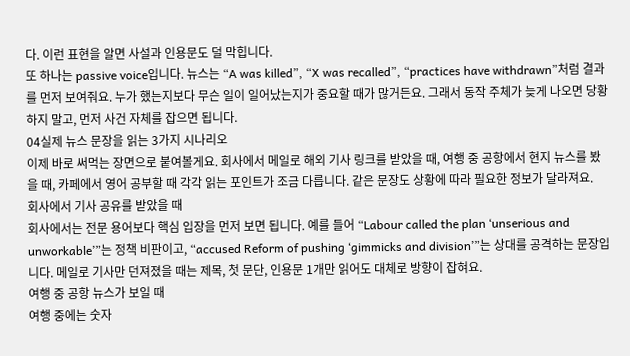다. 이런 표현을 알면 사설과 인용문도 덜 막힙니다.
또 하나는 passive voice입니다. 뉴스는 “A was killed”, “X was recalled”, “practices have withdrawn”처럼 결과를 먼저 보여줘요. 누가 했는지보다 무슨 일이 일어났는지가 중요할 때가 많거든요. 그래서 동작 주체가 늦게 나오면 당황하지 말고, 먼저 사건 자체를 잡으면 됩니다.
04실제 뉴스 문장을 읽는 3가지 시나리오
이제 바로 써먹는 장면으로 붙여볼게요. 회사에서 메일로 해외 기사 링크를 받았을 때, 여행 중 공항에서 현지 뉴스를 봤을 때, 카페에서 영어 공부할 때 각각 읽는 포인트가 조금 다릅니다. 같은 문장도 상황에 따라 필요한 정보가 달라져요.
회사에서 기사 공유를 받았을 때
회사에서는 전문 용어보다 핵심 입장을 먼저 보면 됩니다. 예를 들어 “Labour called the plan ‘unserious and unworkable’”는 정책 비판이고, “accused Reform of pushing ‘gimmicks and division’”는 상대를 공격하는 문장입니다. 메일로 기사만 던져졌을 때는 제목, 첫 문단, 인용문 1개만 읽어도 대체로 방향이 잡혀요.
여행 중 공항 뉴스가 보일 때
여행 중에는 숫자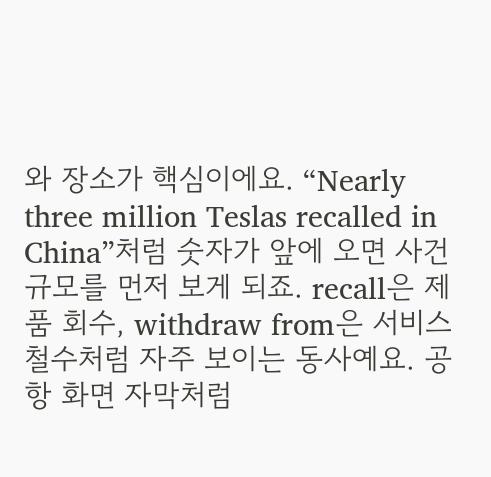와 장소가 핵심이에요. “Nearly three million Teslas recalled in China”처럼 숫자가 앞에 오면 사건 규모를 먼저 보게 되죠. recall은 제품 회수, withdraw from은 서비스 철수처럼 자주 보이는 동사예요. 공항 화면 자막처럼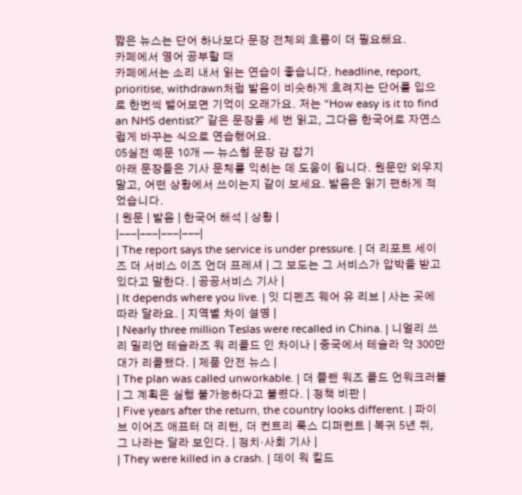짧은 뉴스는 단어 하나보다 문장 전체의 흐름이 더 필요해요.
카페에서 영어 공부할 때
카페에서는 소리 내서 읽는 연습이 좋습니다. headline, report, prioritise, withdrawn처럼 발음이 비슷하게 흐려지는 단어를 입으로 한번씩 뱉어보면 기억이 오래가요. 저는 “How easy is it to find an NHS dentist?” 같은 문장을 세 번 읽고, 그다음 한국어로 자연스럽게 바꾸는 식으로 연습했어요.
05실전 예문 10개 — 뉴스형 문장 감 잡기
아래 문장들은 기사 문체를 익히는 데 도움이 됩니다. 원문만 외우지 말고, 어떤 상황에서 쓰이는지 같이 보세요. 발음은 읽기 편하게 적었습니다.
| 원문 | 발음 | 한국어 해석 | 상황 |
|---|---|---|---|
| The report says the service is under pressure. | 더 리포트 세이즈 더 서비스 이즈 언더 프레셔 | 그 보도는 그 서비스가 압박을 받고 있다고 말한다. | 공공서비스 기사 |
| It depends where you live. | 잇 디펜즈 웨어 유 리브 | 사는 곳에 따라 달라요. | 지역별 차이 설명 |
| Nearly three million Teslas were recalled in China. | 니얼리 쓰리 밀리언 테슬라즈 워 리콜드 인 차이나 | 중국에서 테슬라 약 300만 대가 리콜됐다. | 제품 안전 뉴스 |
| The plan was called unworkable. | 더 플랜 워즈 콜드 언워크러블 | 그 계획은 실행 불가능하다고 불렸다. | 정책 비판 |
| Five years after the return, the country looks different. | 파이브 이어즈 애프터 더 리턴, 더 컨트리 룩스 디퍼런트 | 복귀 5년 뒤, 그 나라는 달라 보인다. | 정치·사회 기사 |
| They were killed in a crash. | 데이 워 킬드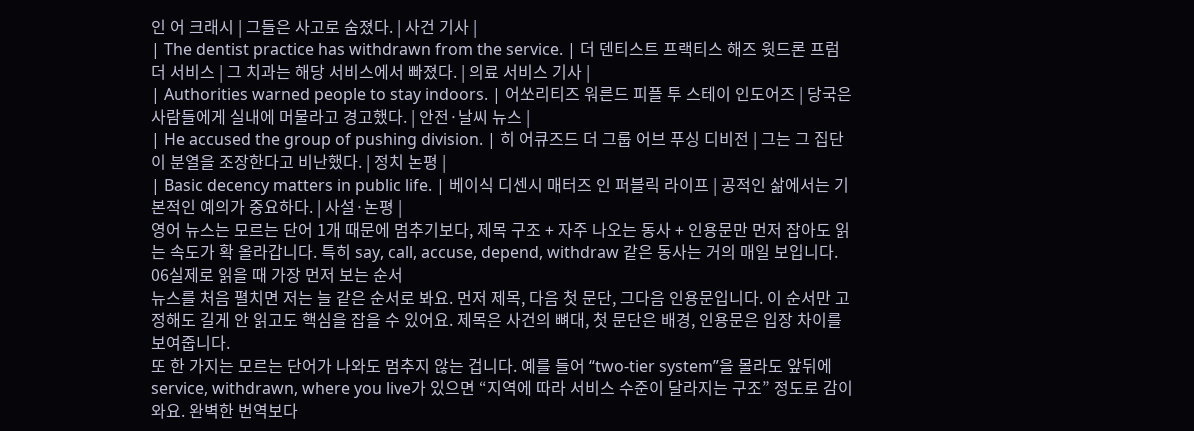인 어 크래시 | 그들은 사고로 숨졌다. | 사건 기사 |
| The dentist practice has withdrawn from the service. | 더 덴티스트 프랙티스 해즈 윗드론 프럼 더 서비스 | 그 치과는 해당 서비스에서 빠졌다. | 의료 서비스 기사 |
| Authorities warned people to stay indoors. | 어쏘리티즈 워른드 피플 투 스테이 인도어즈 | 당국은 사람들에게 실내에 머물라고 경고했다. | 안전·날씨 뉴스 |
| He accused the group of pushing division. | 히 어큐즈드 더 그룹 어브 푸싱 디비전 | 그는 그 집단이 분열을 조장한다고 비난했다. | 정치 논평 |
| Basic decency matters in public life. | 베이식 디센시 매터즈 인 퍼블릭 라이프 | 공적인 삶에서는 기본적인 예의가 중요하다. | 사설·논평 |
영어 뉴스는 모르는 단어 1개 때문에 멈추기보다, 제목 구조 + 자주 나오는 동사 + 인용문만 먼저 잡아도 읽는 속도가 확 올라갑니다. 특히 say, call, accuse, depend, withdraw 같은 동사는 거의 매일 보입니다.
06실제로 읽을 때 가장 먼저 보는 순서
뉴스를 처음 펼치면 저는 늘 같은 순서로 봐요. 먼저 제목, 다음 첫 문단, 그다음 인용문입니다. 이 순서만 고정해도 길게 안 읽고도 핵심을 잡을 수 있어요. 제목은 사건의 뼈대, 첫 문단은 배경, 인용문은 입장 차이를 보여줍니다.
또 한 가지는 모르는 단어가 나와도 멈추지 않는 겁니다. 예를 들어 “two-tier system”을 몰라도 앞뒤에 service, withdrawn, where you live가 있으면 “지역에 따라 서비스 수준이 달라지는 구조” 정도로 감이 와요. 완벽한 번역보다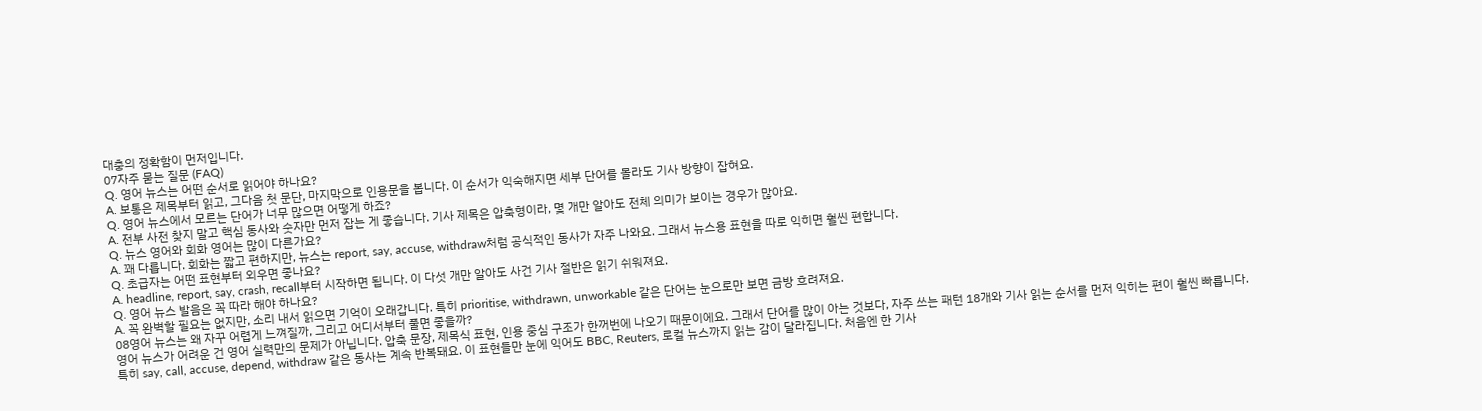대충의 정확함이 먼저입니다.
07자주 묻는 질문 (FAQ)
Q. 영어 뉴스는 어떤 순서로 읽어야 하나요?
A. 보통은 제목부터 읽고, 그다음 첫 문단, 마지막으로 인용문을 봅니다. 이 순서가 익숙해지면 세부 단어를 몰라도 기사 방향이 잡혀요.
Q. 영어 뉴스에서 모르는 단어가 너무 많으면 어떻게 하죠?
A. 전부 사전 찾지 말고 핵심 동사와 숫자만 먼저 잡는 게 좋습니다. 기사 제목은 압축형이라, 몇 개만 알아도 전체 의미가 보이는 경우가 많아요.
Q. 뉴스 영어와 회화 영어는 많이 다른가요?
A. 꽤 다릅니다. 회화는 짧고 편하지만, 뉴스는 report, say, accuse, withdraw처럼 공식적인 동사가 자주 나와요. 그래서 뉴스용 표현을 따로 익히면 훨씬 편합니다.
Q. 초급자는 어떤 표현부터 외우면 좋나요?
A. headline, report, say, crash, recall부터 시작하면 됩니다. 이 다섯 개만 알아도 사건 기사 절반은 읽기 쉬워져요.
Q. 영어 뉴스 발음은 꼭 따라 해야 하나요?
A. 꼭 완벽할 필요는 없지만, 소리 내서 읽으면 기억이 오래갑니다. 특히 prioritise, withdrawn, unworkable 같은 단어는 눈으로만 보면 금방 흐려져요.
08영어 뉴스는 왜 자꾸 어렵게 느껴질까, 그리고 어디서부터 풀면 좋을까?
영어 뉴스가 어려운 건 영어 실력만의 문제가 아닙니다. 압축 문장, 제목식 표현, 인용 중심 구조가 한꺼번에 나오기 때문이에요. 그래서 단어를 많이 아는 것보다, 자주 쓰는 패턴 18개와 기사 읽는 순서를 먼저 익히는 편이 훨씬 빠릅니다.
특히 say, call, accuse, depend, withdraw 같은 동사는 계속 반복돼요. 이 표현들만 눈에 익어도 BBC, Reuters, 로컬 뉴스까지 읽는 감이 달라집니다. 처음엔 한 기사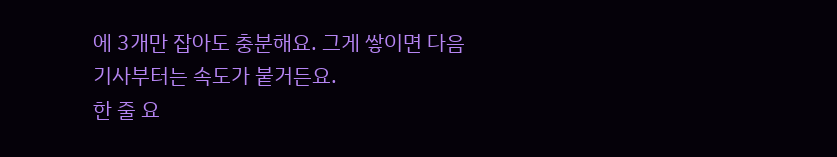에 3개만 잡아도 충분해요. 그게 쌓이면 다음 기사부터는 속도가 붙거든요.
한 줄 요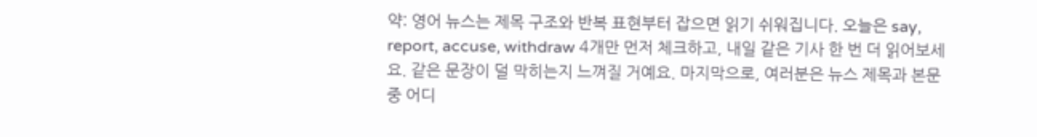약: 영어 뉴스는 제목 구조와 반복 표현부터 잡으면 읽기 쉬워집니다. 오늘은 say, report, accuse, withdraw 4개만 먼저 체크하고, 내일 같은 기사 한 번 더 읽어보세요. 같은 문장이 덜 막히는지 느껴질 거예요. 마지막으로, 여러분은 뉴스 제목과 본문 중 어디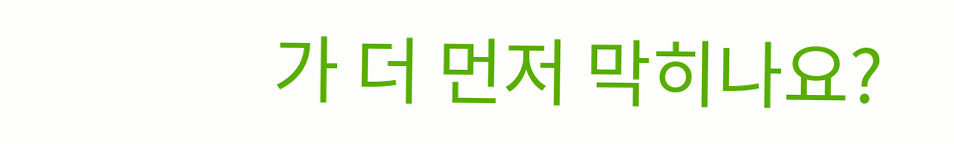가 더 먼저 막히나요?